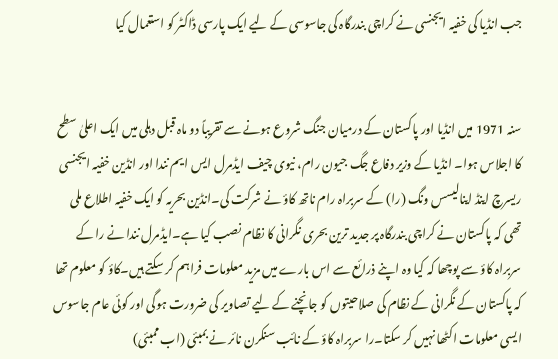جب انڈیا کی خفیہ ایجنسی نے کراچی بندرگاہ کی جاسوسی کے لیے ایک پارسی ڈاکٹر کو استعمال کیا


سنہ 1971 میں انڈیا اور پاکستان کے درمیان جنگ شروع ہونے سے تقریباً دو ماہ قبل دہلی میں ایک اعلیٰ سطح کا اجلاس ہوا۔ انڈیا کے وزیر دفاع جگ جیون رام، نیوی چیف ایڈمرل ایس ایم نندا اور انڈین خفیہ ایجنسی ریسرچ اینڈ اینالیسس ونگ (را) کے سربراہ رام ناتھ کاؤ نے شرکت کی۔انڈین بحریہ کو ایک خفیہ اطلاع ملی تھی کہ پاکستان نے کراچی بندرگاہ پر جدید ترین بحری نگرانی کا نظام نصب کیا ہے۔ایڈمرل نندا نے را کے سربراہ کاؤ سے پوچھا کہ کیا وہ اپنے ذرائع سے اس بارے میں مزید معلومات فراہم کر سکتے ہیں۔کاؤ کو معلوم تھا کہ پاکستان کے نگرانی کے نظام کی صلاحیتوں کو جانچنے کے لیے تصاویر کی ضرورت ہوگی اور کوئی عام جاسوس ایسی معلومات اکٹھا نہیں کر سکتا۔را سربراہ کاؤ کے نائب سنکرن نائر نے بمبئی (اب ممبئی)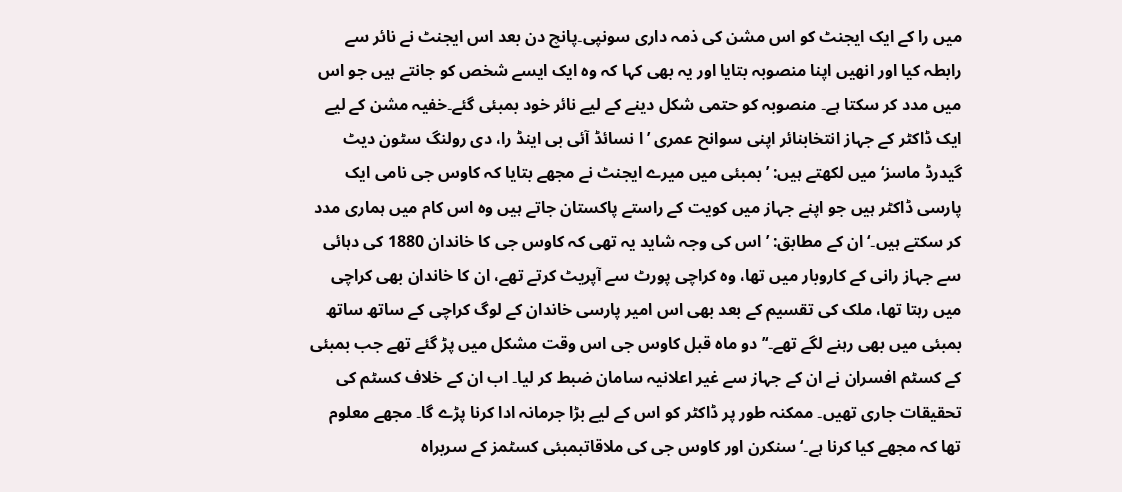میں را کے ایک ایجنٹ کو اس مشن کی ذمہ داری سونپی۔پانچ دن بعد اس ایجنٹ نے نائر سے رابطہ کیا اور انھیں اپنا منصوبہ بتایا اور یہ بھی کہا کہ وہ ایک ایسے شخص کو جانتے ہیں جو اس میں مدد کر سکتا ہے۔ منصوبہ کو حتمی شکل دینے کے لیے نائر خود بمبئی گئے۔خفیہ مشن کے لیے ایک ڈاکٹر کے جہاز انتخابنائر اپنی سوانح عمری ’ا نسائڈ آئی بی اینڈ را، دی رولنگ سٹون دیٹ گیدرڈ ماسز‘ میں لکھتے ہیں: ’بمبئی میں میرے ایجنٹ نے مجھے بتایا کہ کاوس جی نامی ایک پارسی ڈاکٹر ہیں جو اپنے جہاز میں کویت کے راستے پاکستان جاتے ہیں وہ اس کام میں ہماری مدد کر سکتے ہیں۔‘ان کے مطابق: ’اس کی وجہ شاید یہ تھی کہ کاوس جی کا خاندان 1880 کی دہائی سے جہاز رانی کے کاروبار میں تھا، وہ کراچی پورٹ سے آپریٹ کرتے تھے، ان کا خاندان بھی کراچی میں رہتا تھا، ملک کی تقسیم کے بعد بھی اس امیر پارسی خاندان کے لوگ کراچی کے ساتھ ساتھ بمبئی میں بھی رہنے لگے تھے۔‘’دو ماہ قبل کاوس جی اس وقت مشکل میں پڑ گئے تھے جب بمبئی کے کسٹم افسران نے ان کے جہاز سے غیر اعلانیہ سامان ضبط کر لیا۔ اب ان کے خلاف کسٹم کی تحقیقات جاری تھیں۔ ممکنہ طور پر ڈاکٹر کو اس کے لیے بڑا جرمانہ ادا کرنا پڑے گا۔ مجھے معلوم تھا کہ مجھے کیا کرنا ہے۔‘سنکرن اور کاوس جی کی ملاقاتبمبئی کسٹمز کے سربراہ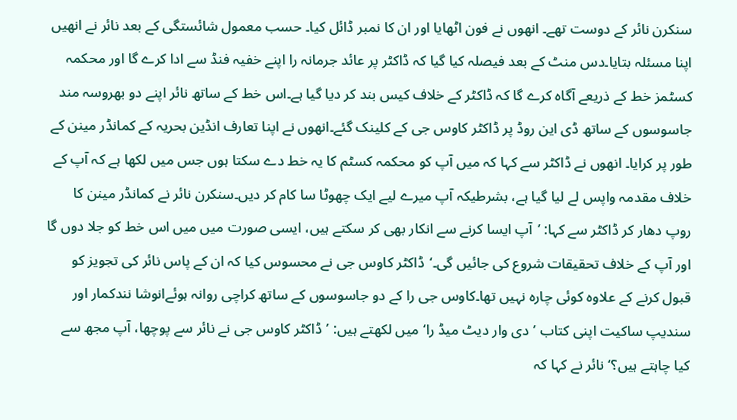سنکرن نائر کے دوست تھے۔ انھوں نے فون اٹھایا اور ان کا نمبر ڈائل کیا۔ حسب معمول شائستگی کے بعد نائر نے انھیں اپنا مسئلہ بتایا۔دس منٹ کے بعد فیصلہ کیا گیا کہ ڈاکٹر پر عائد جرمانہ را اپنے خفیہ فنڈ سے ادا کرے گا اور محکمہ کسٹمز خط کے ذریعے آگاہ کرے گا کہ ڈاکٹر کے خلاف کیس بند کر دیا گيا ہے۔اس خط کے ساتھ نائر اپنے دو بھروسہ مند جاسوسوں کے ساتھ ڈی این روڈ پر ڈاکٹر کاوس جی کے کلینک گئے۔انھوں نے اپنا تعارف انڈین بحریہ کے کمانڈر مینن کے طور پر کرایا۔ انھوں نے ڈاکٹر سے کہا کہ میں آپ کو محکمہ کسٹم کا یہ خط دے سکتا ہوں جس میں لکھا ہے کہ آپ کے خلاف مقدمہ واپس لے لیا گیا ہے، بشرطیکہ آپ میرے لیے ایک چھوٹا سا کام کر دیں۔سنکرن نائر نے کمانڈر مینن کا روپ دھار کر ڈاکٹر سے کہا: ’آپ ایسا کرنے سے انکار بھی کر سکتے ہیں، ایسی صورت میں میں اس خط کو جلا دوں گا اور آپ کے خلاف تحقیقات شروع کی جائیں گی۔‘ڈاکٹر کاوس جی نے محسوس کیا کہ ان کے پاس نائر کی تجویز کو قبول کرنے کے علاوہ کوئی چارہ نہیں تھا۔کاوس جی را کے دو جاسوسوں کے ساتھ کراچی روانہ ہوئےانوشا نندکمار اور سندیپ ساکیت اپنی کتاب ’دی وار دیٹ میڈ را‘ میں لکھتے ہیں: ’ڈاکٹر کاوس جی نے نائر سے پوچھا، آپ مجھ سے کیا چاہتے ہیں؟‘نائر نے کہا کہ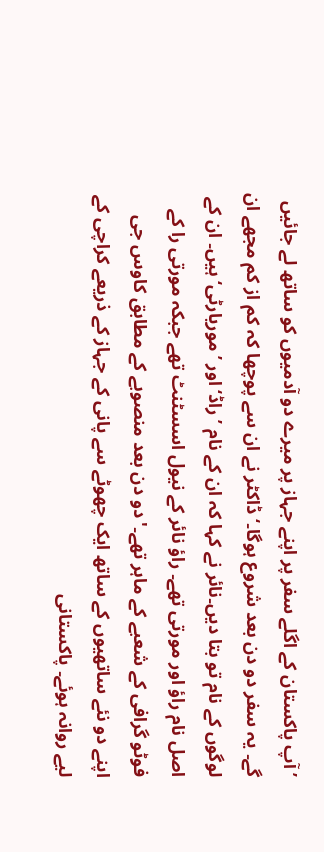’آپ پاکستان کے اگلے سفر پر اپنے جہاز پر میرے دو آدمیوں کو ساتھ لے جائیں گے۔ یہ سفر دو دن بعد شروع ہوگا۔‘ ڈاکٹر نے ان سے پوچھا کہ کم از کم مجھے ان لوگوں کے نام تو بتا دیں۔نائر نے کہا کہ ان کے نام ’راڈ‘ اور ’موریارٹی‘ ہیں۔ ان کے اصل نام راؤ اور مورتی تھے۔ راؤ نائر کے نیول اسسٹنٹ تھے جبکہ مورتی را کے فوٹو گرافی کے شعبے کے ماہر تھے۔'دو دن بعد منصوبے کے مطابق کاوس جی اپنے دو نئے ساتھیوں کے ساتھ ایک چھوٹے سے پانی کے جہاز کے ذریعے کراچی کے لیے روانہ ہوئے۔ پاکستانی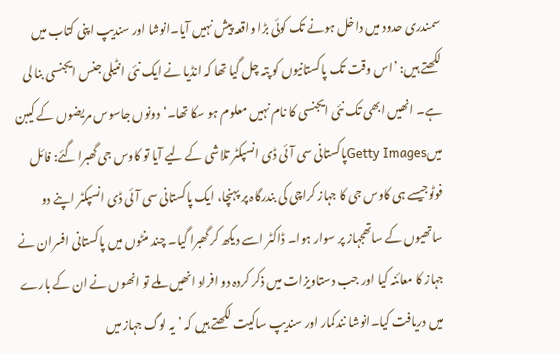سمندری حدود میں داخل ہونے تک کوئی بڑا واقعہ پیش نہیں آیا۔انوشا اور سندیپ اپنی کتاب میں لکھتے ہیں: ’اس وقت تک پاکستانیوں کو پتہ چل گیا تھا کہ انڈیا نے ایک نئی انٹیلی جنس ایجنسی بنا لی ہے۔ انھیں ابھی تک نئی ایجنسی کا نام نہیں معلوم ہو سکا تھا۔‘دونوں جاسوس مریضوں کے کیبن میںGetty Imagesپاکستانی سی آئی ڈی انسپکٹر تلاشی کے لیے آیا تو کاوس جی گھبرا گئے: فائل فوٹوجیسے ہی کاوس جی کا جہاز کراچی کی بندرگاہ پر پہنچا، ایک پاکستانی سی آئی ڈی انسپکٹر اپنے دو ساتھیوں کے ساتھجہاز پر سوار ہوا۔ ڈاکٹر اسے دیکھ کر گھبرا گیا۔ چند منٹوں میں پاکستانی افسران نے جہاز کا معائنہ کیا اور جب دستاویزات میں ذکر کردہ دو افراد انھیں ملے تو انھوں نے ان کے بارے میں دریافت کیا۔انوشا نندکمار اور سندیپ ساکیت لکھتے ہیں کہ ’یہ لوگ جہاز میں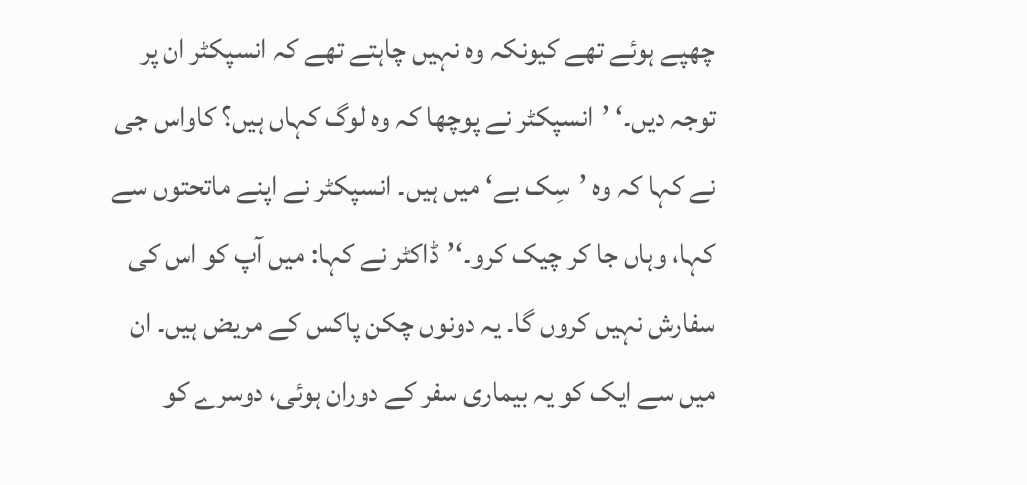چھپے ہوئے تھے کیونکہ وہ نہیں چاہتے تھے کہ انسپکٹر ان پر توجہ دیں۔‘ ’انسپکٹر نے پوچھا کہ وہ لوگ کہاں ہیں؟ کاواس جی نے کہا کہ وہ ’سِک بے‘ میں ہیں۔ انسپکٹر نے اپنے ماتحتوں سے کہا، وہاں جا کر چیک کرو۔‘’ڈاکٹر نے کہا: میں آپ کو اس کی سفارش نہیں کروں گا۔ یہ دونوں چکن پاکس کے مریض ہیں۔ ان میں سے ایک کو یہ بیماری سفر کے دوران ہوئی، دوسرے کو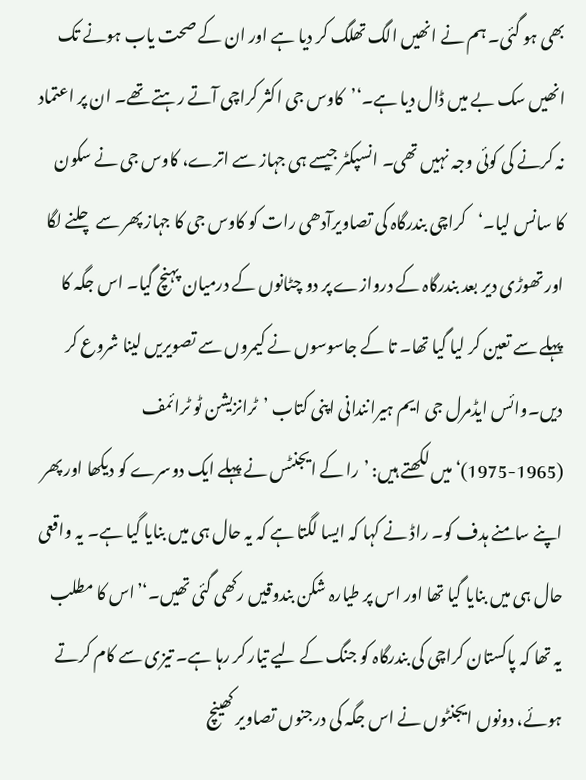بھی ہو گئی۔ ہم نے انھیں الگ تھلگ کر دیا ہے اور ان کے صحت یاب ہونے تک انھیں سک بے میں ڈال دیا ہے۔‘’کاوس جی اکثر کراچی آتے رہتے تھے۔ ان پر اعتماد نہ کرنے کی کوئی وجہ نہیں تھی۔ انسپکٹر جیسے ہی جہاز سے اترے، کاوس جی نے سکون کا سانس لیا۔‘کراچی بندرگاہ کی تصاویرآدھی رات کو کاوس جی کا جہاز پھر سے چلنے لگا اور تھوڑی دیر بعد بندرگاہ کے دروازے پر دو چٹانوں کے درمیان پہنچ گیا۔ اس جگہ کا پہلے سے تعین کر لیا گیا تھا۔ تا کے جاسوسوں نے کیمروں سے تصویریں لینا شروع کر دیں۔وائس ایڈمرل جی ایم ہیرانندانی اپنی کتاب ’ٹرانزیشن ٹو ٹرائمف (1965-1975)‘ میں لکھتے ہیں: ’را کے ایجنٹس نے پہلے ایک دوسرے کو دیکھا اور پھر اپنے سامنے ہدف کو۔ راڈ نے کہا کہ ایسا لگتا ہے کہ یہ حال ہی میں بنایا گیا ہے۔ یہ واقعی حال ہی میں بنایا گیا تھا اور اس پر طیارہ شکن بندوقیں رکھی گئی تھیں۔‘’اس کا مطلب یہ تھا کہ پاکستان کراچی کی بندرگاہ کو جنگ کے لیے تیار کر رہا ہے۔ تیزی سے کام کرتے ہوئے، دونوں ایجنٹوں نے اس جگہ کی درجنوں تصاویر کھینچ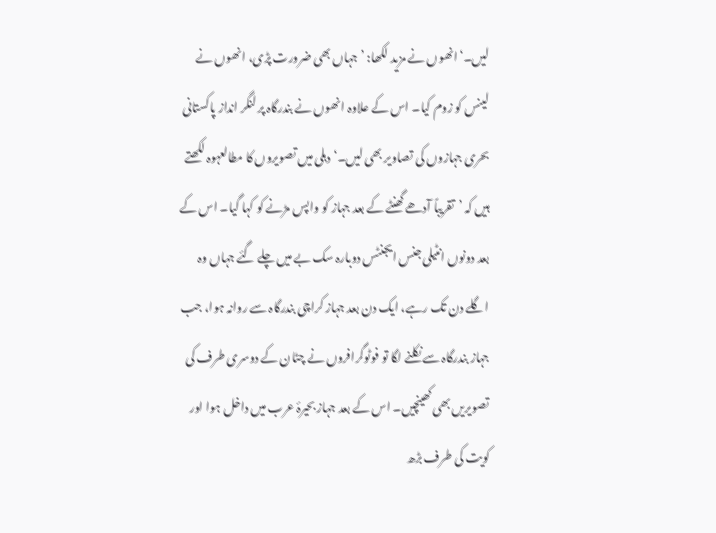لیں۔‘انھوں نے مزید لکھا: ’جہاں بھی ضرورت پڑی، انھوں نے لینس کو زوم کیا۔ اس کے علاوہ انھوں نے بندرگاہ پر لنگر انداز پاکستانی بحری جہازوں کی تصاویر بھی لیں۔‘دہلی میں تصویروں کا مطالعہوہ لکھتے ہیں کہ ’تقریباً آدھے گھنٹے کے بعد جہاز کو واپس مڑنے کو کہا گیا۔ اس کے بعد دونوں انٹیلی جنس ایجنٹس دوبارہ سک بے میں چلے گئے جہاں وہ اگلے دن تک رہے، ایک دن بعد جہاز کراچی بندرگاہ سے روانہ ہوا، جب جہاز بندرگاہ سے نکلنے لگا تو فوٹوگرافروں نے چٹان کے دوسری طرف کی تصویریں بھی کھینچیں۔ اس کے بعد جہاز بحیرۂ عرب میں داخل ہوا اور کویت کی طرف بڑھ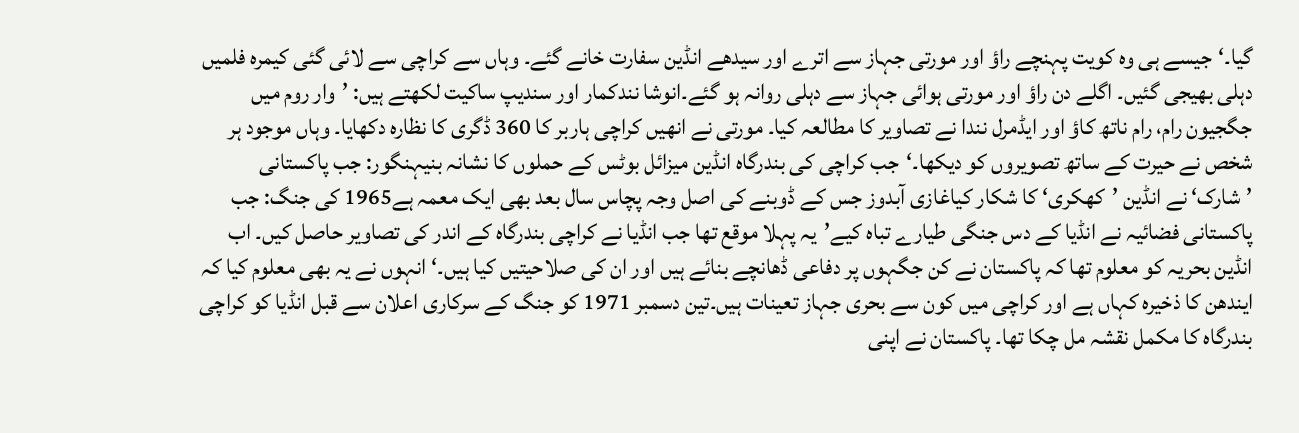گیا۔‘جیسے ہی وہ کویت پہنچے راؤ اور مورتی جہاز سے اترے اور سیدھے انڈین سفارت خانے گئے۔ وہاں سے کراچی سے لائی گئی کیمرہ فلمیں دہلی بھیجی گئیں۔ اگلے دن راؤ اور مورتی ہوائی جہاز سے دہلی روانہ ہو گئے۔انوشا نندکمار اور سندیپ ساکیت لکھتے ہیں: ’وار روم میں جگجیون رام، رام ناتھ کاؤ اور ایڈمرل نندا نے تصاویر کا مطالعہ کیا۔ مورتی نے انھیں کراچی ہاربر کا 360 ڈگری کا نظارہ دکھایا۔ وہاں موجود ہر شخص نے حیرت کے ساتھ تصویروں کو دیکھا۔‘جب کراچی کی بندرگاہ انڈین میزائل بوٹس کے حملوں کا نشانہ بنیہنگور: جب پاکستانی ’شارک‘ نے انڈین ’کھکری‘ کا شکار کیاغازی آبدوز جس کے ڈوبنے کی اصل وجہ پچاس سال بعد بھی ایک معمہ ہے1965 کی جنگ: جب پاکستانی فضائیہ نے انڈیا کے دس جنگی طیارے تباہ کیے’یہ پہلا موقع تھا جب انڈیا نے کراچی بندرگاہ کے اندر کی تصاویر حاصل کیں۔ اب انڈین بحریہ کو معلوم تھا کہ پاکستان نے کن جگہوں پر دفاعی ڈھانچے بنائے ہیں اور ان کی صلاحیتیں کیا ہیں۔‘انہوں نے یہ بھی معلوم کیا کہ ایندھن کا ذخیرہ کہاں ہے اور کراچی میں کون سے بحری جہاز تعینات ہیں۔تین دسمبر 1971 کو جنگ کے سرکاری اعلان سے قبل انڈیا کو کراچی بندرگاہ کا مکمل نقشہ مل چکا تھا۔ پاکستان نے اپنی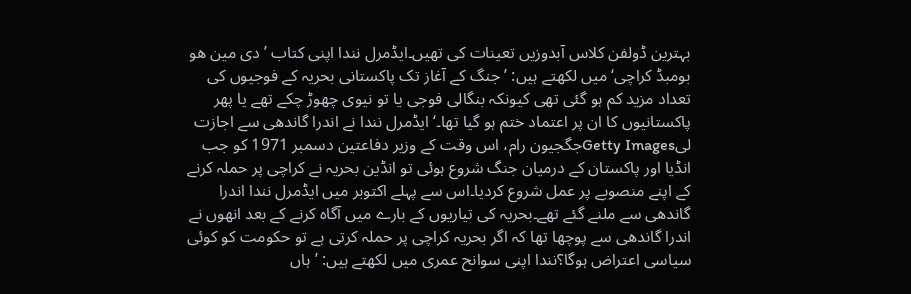بہترین ڈولفن کلاس آبدوزیں تعینات کی تھیں۔ایڈمرل نندا اپنی کتاب ’دی مین ھو بومبڈ کراچی‘ میں لکھتے ہیں: ’جنگ کے آغاز تک پاکستانی بحریہ کے فوجیوں کی تعداد مزید کم ہو گئی تھی کیونکہ بنگالی فوجی یا تو نیوی چھوڑ چکے تھے یا پھر پاکستانیوں کا ان پر اعتماد ختم ہو گیا تھا۔‘ایڈمرل نندا نے اندرا گاندھی سے اجازت لیGetty Imagesجگجیون رام، اس وقت کے وزیر دفاعتین دسمبر 1971 کو جب انڈیا اور پاکستان کے درمیان جنگ شروع ہوئی تو انڈین بحریہ نے کراچی پر حملہ کرنے کے اپنے منصوبے پر عمل شروع کردیا۔اس سے پہلے اکتوبر میں ایڈمرل نندا اندرا گاندھی سے ملنے گئے تھے۔بحریہ کی تیاریوں کے بارے میں آگاہ کرنے کے بعد انھوں نے اندرا گاندھی سے پوچھا تھا کہ اگر بحریہ کراچی پر حملہ کرتی ہے تو حکومت کو کوئی سیاسی اعتراض ہوگا؟نندا اپنی سوانح عمری میں لکھتے ہیں: ’ہاں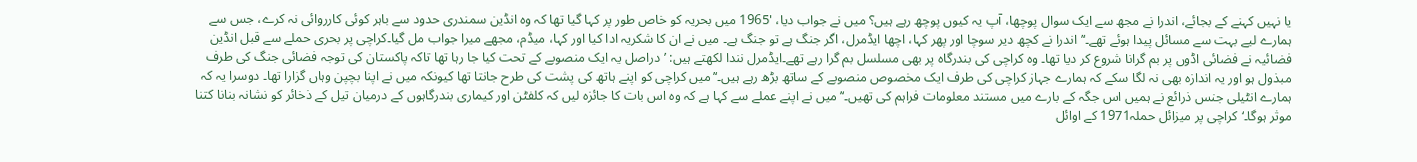یا نہیں کہنے کے بجائے، اندرا نے مجھ سے ایک سوال پوچھا، آپ یہ کیوں پوچھ رہے ہیں؟ میں نے جواب دیا، '1965 میں بحریہ کو خاص طور پر کہا گیا تھا کہ وہ انڈین سمندری حدود سے باہر کوئی کارروائی نہ کرے، جس سے ہمارے لیے بہت سے مسائل پیدا ہوئے تھے۔‘’اندرا نے کچھ دیر سوچا اور پھر کہا، اچھا ایڈمرل، اگر جنگ ہے تو جنگ ہے۔ میں نے ان کا شکریہ ادا کیا اور کہا، میڈم، مجھے میرا جواب مل گیا۔کراچی پر بحری حملے سے قبل انڈین فضائیہ نے فضائی اڈوں پر بم گرانا شروع کر دیا تھا۔ وہ کراچی کی بندرگاہ پر بھی مسلسل بم گرا رہے تھے۔ایڈمرل نندا لکھتے ہیں: ’دراصل یہ ایک منصوبے کے تحت کیا جا رہا تھا تاکہ پاکستان کی توجہ فضائی جنگ کی طرف مبذول ہو اور یہ اندازہ بھی نہ لگا سکے کہ ہمارے جہاز کراچی کی طرف ایک مخصوص منصوبے کے ساتھ بڑھ رہے ہیں۔‘’میں کراچی کو اپنے ہاتھ کی پشت کی طرح جانتا تھا کیونکہ میں نے اپنا بچپن وہاں گزارا تھا۔ دوسرا یہ کہ ہمارے انٹیلی جنس ذرائع نے ہمیں اس جگہ کے بارے میں مستند معلومات فراہم کی تھیں۔‘’میں نے اپنے عملے سے کہا ہے کہ وہ اس بات کا جائزہ لیں کہ کلفٹن اور کیماری بندرگاہوں کے درمیان تیل کے ذخائر کو نشانہ بنانا کتنا موثر ہوگا۔‘کراچی پر میزائل حملہ1971 کے اوائل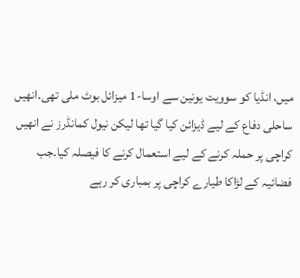میں، انڈیا کو سوویت یونین سے اوسا-1 میزائل بوٹ ملی تھی۔انھیں ساحلی دفاع کے لیے ڈیزائن کیا گیا تھا لیکن نیول کمانڈرز نے انھیں کراچی پر حملہ کرنے کے لیے استعمال کرنے کا فیصلہ کیا۔جب فضائیہ کے لڑاکا طیارے کراچی پر بمباری کر رہے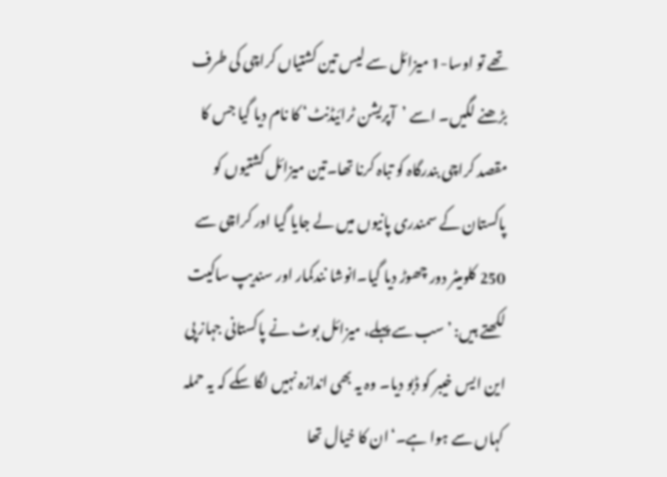تھے تو اوسا-1 میزائل سے لیس تین کشتیاں کراچی کی طرف بڑھنے لگیں۔ اسے ’آپریشن ٹرائیڈنٹ‘ کا نام دیا گیا جس کا مقصد کراچی بندرگاہ کو تباہ کرنا تھا۔تین میزائل کشتیوں کو پاکستان کے سمندری پانیوں میں لے جایا گیا اور کراچی سے 250 کلومیٹر دور چھوڑ دیا گیا۔انوشا نندکمار اور سندیپ ساکیت لکھتے ہیں: ’سب سے پہلے، میزائل بوٹ نے پاکستانی جہاز پی این ایس خیبر کو ڈبو دیا۔ وہ یہ بھی اندازہ نہیں لگا سکے کہ یہ حملہ کہاں سے ہوا ہے۔‘ان کا خیال تھا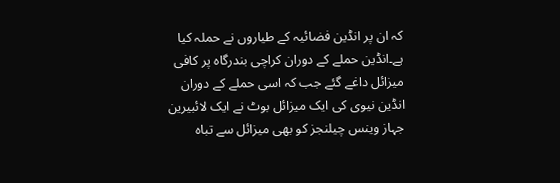کہ ان پر انڈین فضائیہ کے طیاروں نے حملہ کیا ہے۔انڈین حملے کے دوران کراچی بندرگاہ پر کافی میزائل داغے گئے جب کہ اسی حملے کے دوران انڈین نیوی کی ایک میزائل بوٹ نے ایک لائبیرین جہاز وینس چیلنجز کو بھی میزائل سے تباہ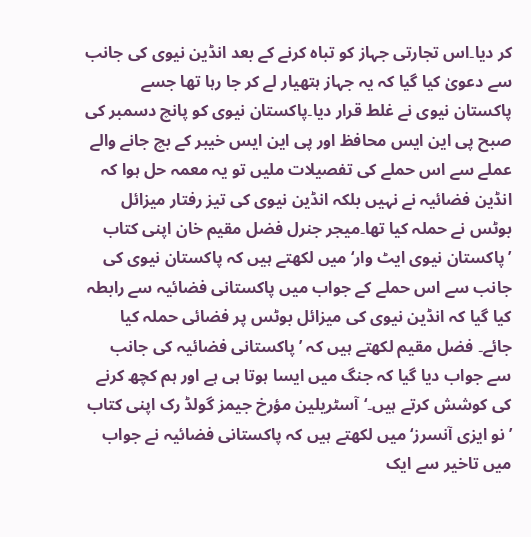کر دیا۔اس تجارتی جہاز کو تباہ کرنے کے بعد انڈین نیوی کی جانب سے دعویٰ کیا گیا کہ یہ جہاز ہتھیار لے کر جا رہا تھا جسے پاکستان نیوی نے غلط قرار دیا۔پاکستان نیوی کو پانچ دسمبر کی صبح پی این ایس محافظ اور پی این ایس خیبر کے بچ جانے والے عملے سے اس حملے کی تفصیلات ملیں تو یہ معمہ حل ہوا کہ انڈین فضائیہ نے نہیں بلکہ انڈین نیوی کی تیز رفتار میزائل بوٹس نے حملہ کیا تھا۔میجر جنرل فضل مقیم خان اپنی کتاب ’پاکستان نیوی ایٹ وار‘ میں لکھتے ہیں کہ پاکستان نیوی کی جانب سے اس حملے کے جواب میں پاکستانی فضائیہ سے رابطہ کیا گیا کہ انڈین نیوی کی میزائل بوٹس پر فضائی حملہ کیا جائے۔ فضل مقیم لکھتے ہیں کہ ’پاکستانی فضائیہ کی جانب سے جواب دیا گیا کہ جنگ میں ایسا ہوتا ہی ہے اور ہم کچھ کرنے کی کوشش کرتے ہیں۔‘آسٹریلین مؤرخ جیمز گولڈ رک اپنی کتاب ’نو ایزی آنسرز‘ میں لکھتے ہیں کہ پاکستانی فضائیہ نے جواب میں تاخیر سے ایک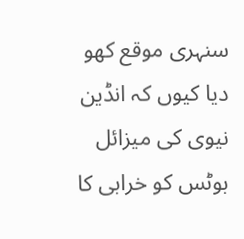سنہری موقع کھو دیا کیوں کہ انڈین نیوی کی میزائل بوٹس کو خرابی کا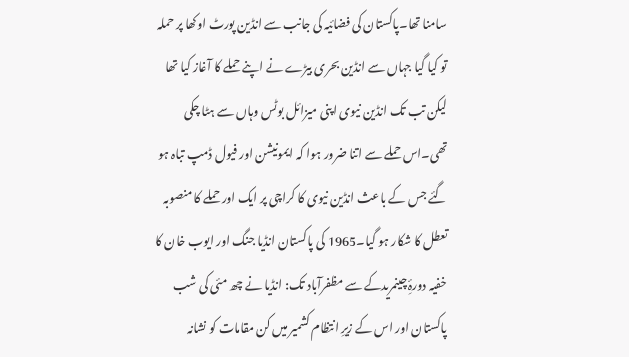سامنا تھا۔پاکستان کی فضائیہ کی جانب سے انڈین پورٹ اوکھا پر حملہ تو کیا گیا جہاں سے انڈین بحری بیڑے نے اپنے حملے کا آغاز کیا تھا لیکن تب تک انڈین نیوی اپنی میزائل بوٹس وہاں سے ہٹا چکی تھی۔اس حملے سے اتنا ضرور ہوا کہ ایمونیشن اور فیول ڈمپ تباہ ہو گئے جس کے باعث انڈین نیوی کا کراچی پر ایک اور حملے کا منصوبہ تعطل کا شکار ہو گیا۔1965 کی پاکستان انڈیا جنگ اور ایوب خان کا خفیہ دورۂِ چینمریدکے سے مظفرآباد تک: انڈیا نے چھ مئی کی شب پاکستان اور اس کے زیرِ انتظام کشمیر میں کن مقامات کو نشانہ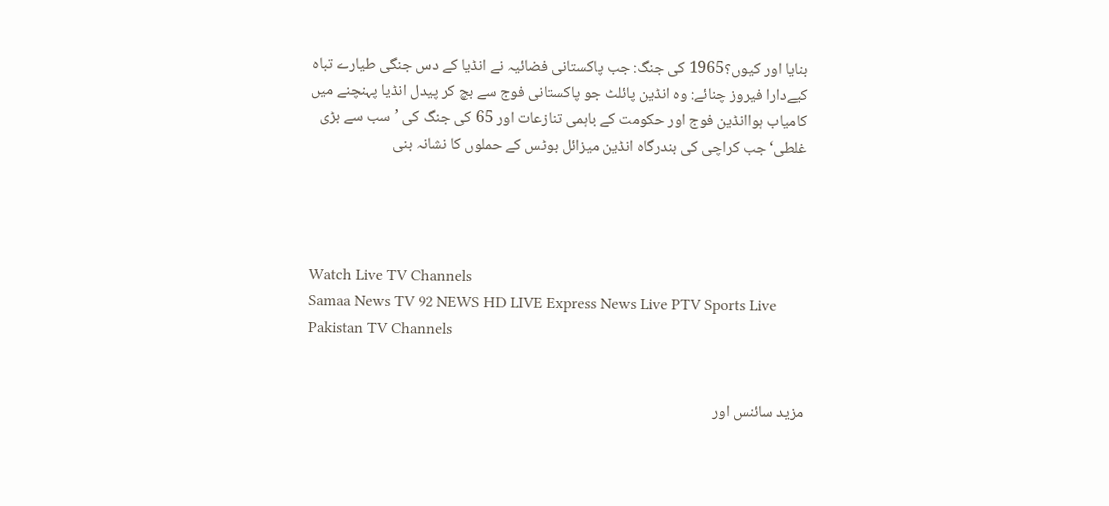بنایا اور کیوں؟1965 کی جنگ: جب پاکستانی فضائیہ نے انڈیا کے دس جنگی طیارے تباہ کیےدارا فیروز چنائے: وہ انڈین پائلٹ جو پاکستانی فوج سے بچ کر پیدل انڈیا پہنچنے میں کامیاب ہواانڈین فوج اور حکومت کے باہمی تنازعات اور 65 کی جنگ کی ’سب سے بڑی غلطی‘جب کراچی کی بندرگاہ انڈین میزائل بوٹس کے حملوں کا نشانہ بنی




Watch Live TV Channels
Samaa News TV 92 NEWS HD LIVE Express News Live PTV Sports Live Pakistan TV Channels


مزید سائنس اور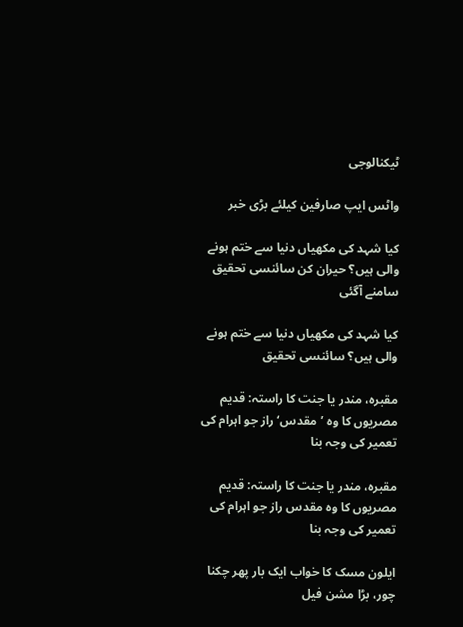ٹیکنالوجی

واٹس ایپ صارفین کیلئے بڑی خبر

کیا شہد کی مکھیاں دنیا سے ختم ہونے والی ہیں؟ حیران کن سائنسی تحقیق سامنے آگئی

کیا شہد کی مکھیاں دنیا سے ختم ہونے والی ہیں؟ سائنسی تحقیق

مقبرہ، مندر یا جنت کا راستہ: قدیم مصریوں کا وہ ’مقدس‘ راز جو اہرام کی تعمیر کی وجہ بنا

مقبرہ، مندر یا جنت کا راستہ: قدیم مصریوں کا وہ مقدس راز جو اہرام کی تعمیر کی وجہ بنا

ایلون مسک کا خواب ایک بار پھر چکنا چور، بڑا مشن فیل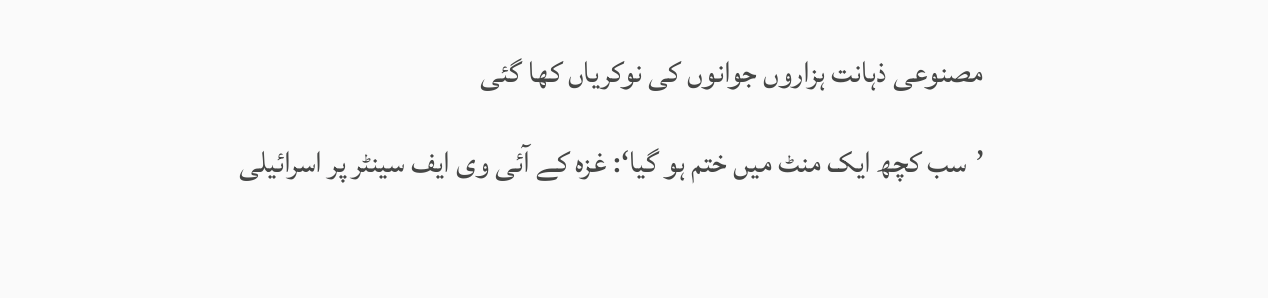مصنوعی ذہانت ہزاروں جوانوں کی نوکریاں کھا گئی

’سب کچھ ایک منٹ میں ختم ہو گیا‘: غزہ کے آئی وی ایف سینٹر پر اسرائیلی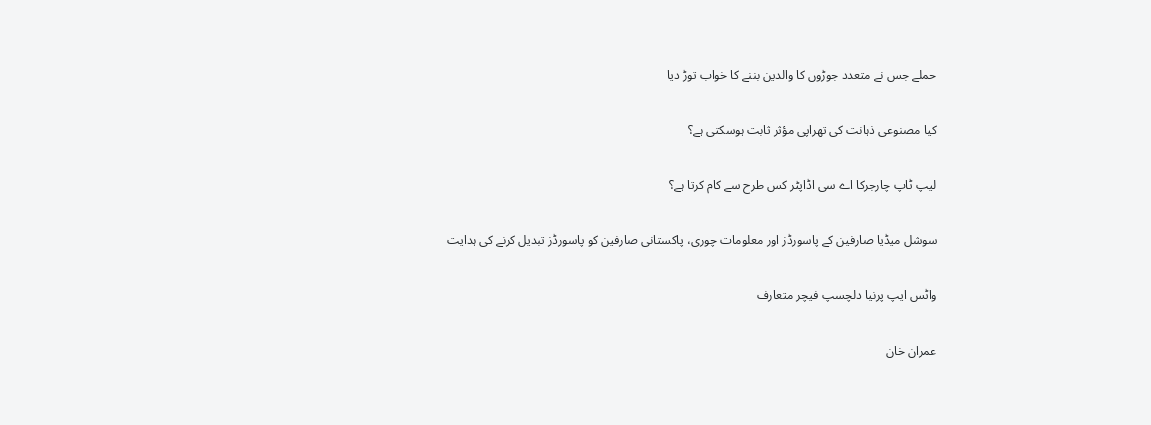حملے جس نے متعدد جوڑوں کا والدین بننے کا خواب توڑ دیا

کیا مصنوعی ذہانت کی تھراپی مؤثر ثابت ہوسکتی ہے؟

لیپ ٹاپ چارجرکا اے سی اڈاپٹر کس طرح سے کام کرتا ہے؟

سوشل میڈیا صارفین کے پاسورڈز اور معلومات چوری، پاکستانی صارفین کو پاسورڈز تبدیل کرنے کی ہدایت

واٹس ایپ پرنیا دلچسپ فیچر متعارف

عمران خان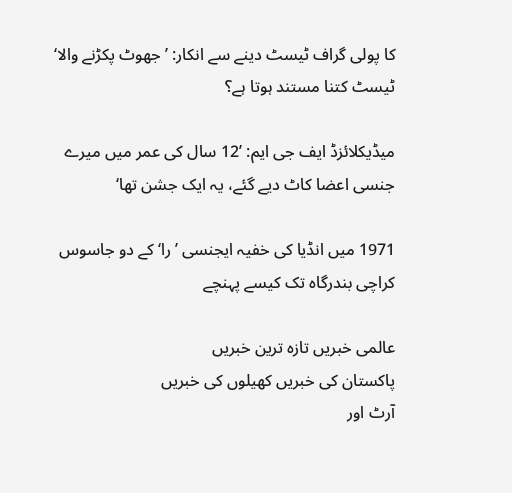کا پولی گراف ٹیسٹ دینے سے انکار: ’جھوٹ پکڑنے والا‘ ٹیسٹ کتنا مستند ہوتا ہے؟

میڈیکلائزڈ ایف جی ایم: ’12 سال کی عمر میں میرے جنسی اعضا کاٹ دیے گئے، یہ ایک جشن تھا‘

1971 میں انڈیا کی خفیہ ایجنسی ’را‘ کے دو جاسوس کراچی بندرگاہ تک کیسے پہنچے

عالمی خبریں تازہ ترین خبریں
پاکستان کی خبریں کھیلوں کی خبریں
آرٹ اور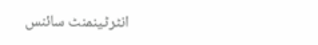انٹرٹینمنٹ سائنس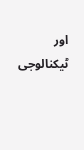اور ٹیکنالوجی